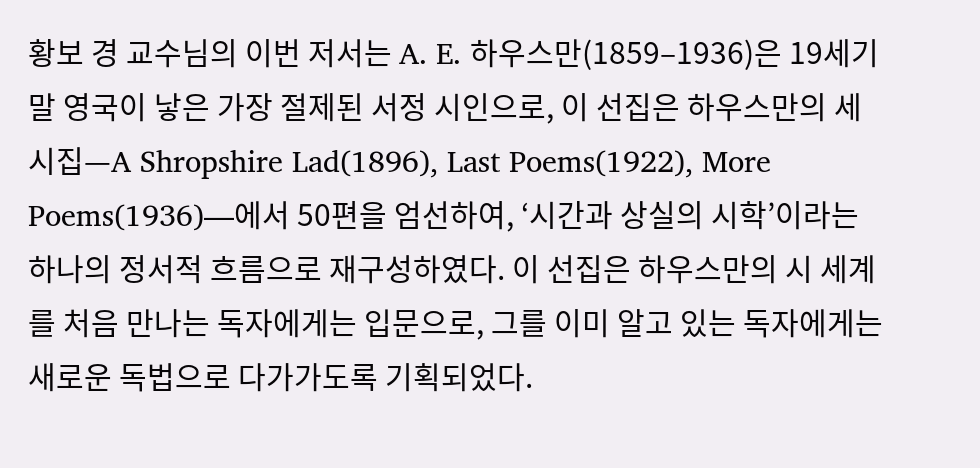황보 경 교수님의 이번 저서는 A. E. 하우스만(1859–1936)은 19세기 말 영국이 낳은 가장 절제된 서정 시인으로, 이 선집은 하우스만의 세 시집—A Shropshire Lad(1896), Last Poems(1922), More Poems(1936)—에서 50편을 엄선하여, ‘시간과 상실의 시학’이라는 하나의 정서적 흐름으로 재구성하였다. 이 선집은 하우스만의 시 세계를 처음 만나는 독자에게는 입문으로, 그를 이미 알고 있는 독자에게는 새로운 독법으로 다가가도록 기획되었다.